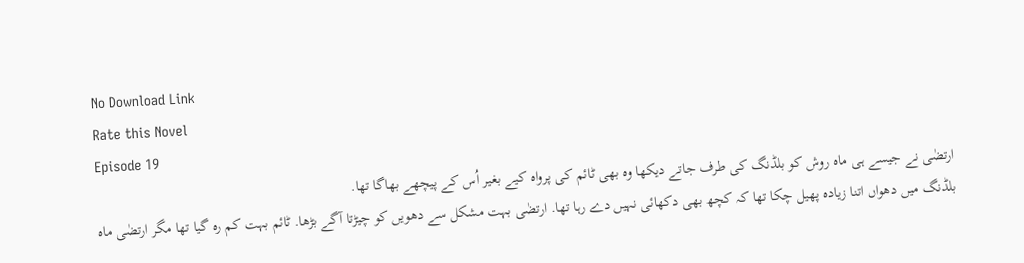No Download Link
Rate this Novel
Episode 19
ارتضٰی نے جیسے ہی ماہ روش کو بلڈنگ کی طرف جاتے دیکھا وہ بھی ٹائم کی پرواہ کیے بغیر اُس کے پیچھے بھاگا تھا.
بلڈنگ میں دھواں اتنا زیادہ پھیل چکا تھا کہ کچھ بھی دکھائی نہیں دے رہا تھا. ارتضٰی بہت مشکل سے دھویں کو چیڑتا آگے بڑھا. ٹائم بہت کم رہ گیا تھا مگر ارتضٰی ماہ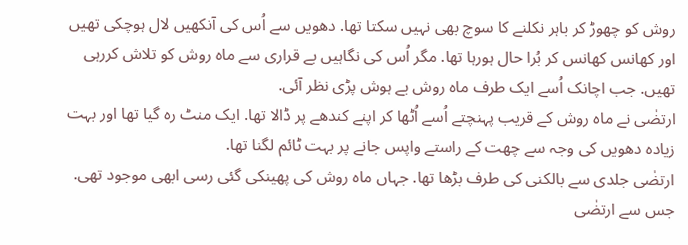روش کو چھوڑ کر باہر نکلنے کا سوچ بھی نہیں سکتا تھا. دھویں سے اُس کی آنکھیں لال ہوچکی تھیں اور کھانس کھانس کر بُرا حال ہورہا تھا. مگر اُس کی نگاہیں بے قراری سے ماہ روش کو تلاش کررہی تھیں. جب اچانک اُسے ایک طرف ماہ روش بے ہوش پڑی نظر آئی.
ارتضٰی نے ماہ روش کے قریب پہنچتے اُسے اُٹھا کر اپنے کندھے پر ڈالا تھا. ایک منٹ رہ گیا تھا اور بہت زیادہ دھویں کی وجہ سے چھت کے راستے واپس جانے پر بہت ٹائم لگنا تھا.
ارتضٰی جلدی سے بالکنی کی طرف بڑھا تھا. جہاں ماہ روش کی پھینکی گئی رسی ابھی موجود تھی. جس سے ارتضٰی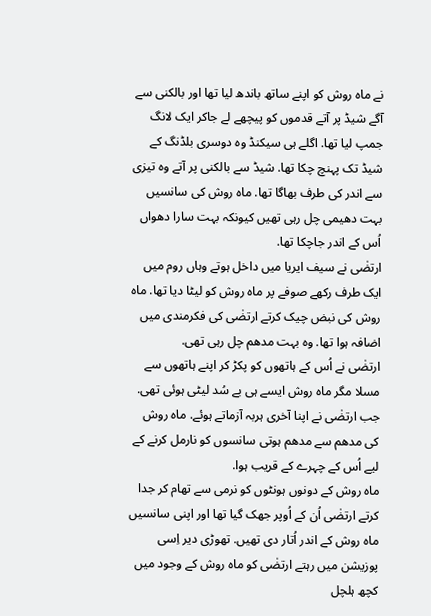نے ماہ روش کو اپنے ساتھ باندھ لیا تھا اور بالکنی سے آگے شیڈ پر آتے قدموں کو پیچھے لے جاکر ایک لانگ جمپ لیا تھا. اگلے ہی سیکنڈ وہ دوسری بلڈنگ کے شیڈ تک پہنچ چکا تھا. شیڈ سے بالکنی پر آتے وہ تیزی سے اندر کی طرف بھاگا تھا. ماہ روش کی سانسیں بہت دھیمی چل رہی تھیں کیونکہ بہت سارا دھواں اُس کے اندر جاچکا تھا.
ارتضٰی نے سیف ایریا میں داخل ہوتے وہاں روم میں ایک طرف رکھے صوفے پر ماہ روش کو لیٹا دیا تھا. ماہ روش کی نبض چیک کرتے ارتضٰی کی فکرمندی میں اضافہ ہوا تھا. وہ بہت مدھم چل رہی تھی.
ارتضٰی نے اُس کے ہاتھوں کو پکڑ کر اپنے ہاتھوں سے مسلا مگر ماہ روش ایسے ہی بے سُد لیٹی ہوئی تھی. جب ارتضٰی نے اپنا آخری ہربہ آزماتے ہوئے. ماہ روش کی مدھم سے مدھم ہوتی سانسوں کو نارمل کرنے کے لیے اُس کے چہرے کے قریب ہوا.
ماہ روش کے دونوں ہونٹوں کو نرمی سے تھام کر جدا کرتے ارتضٰی اُن کے اُوپر جھک گیا تھا اور اپنی سانسیں ماہ روش کے اندر اُتار دی تھیں. تھوڑی دیر اِسی پوزیشن میں رہتے ارتضٰی کو ماہ روش کے وجود میں کچھ ہلچل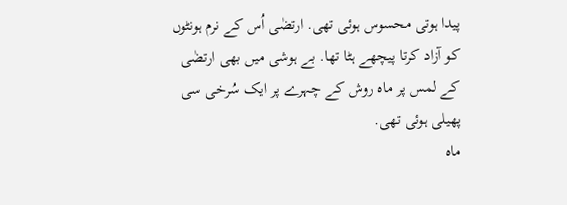پیدا ہوتی محسوس ہوئی تھی. ارتضٰی اُس کے نرم ہونٹوں کو آزاد کرتا پیچھے ہٹا تھا. بے ہوشی میں بھی ارتضٰی کے لمس پر ماہ روش کے چہرے پر ایک سُرخی سی پھیلی ہوئی تھی.
ماہ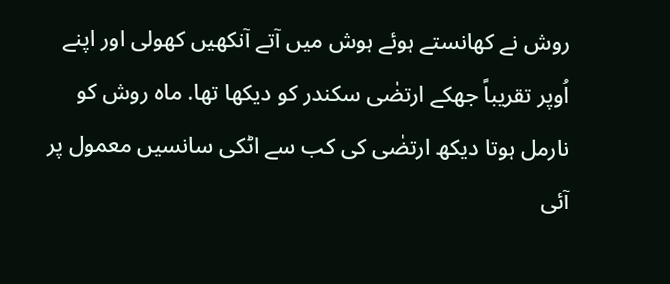روش نے کھانستے ہوئے ہوش میں آتے آنکھیں کھولی اور اپنے اُوپر تقریباً جھکے ارتضٰی سکندر کو دیکھا تھا. ماہ روش کو نارمل ہوتا دیکھ ارتضٰی کی کب سے اٹکی سانسیں معمول پر آئی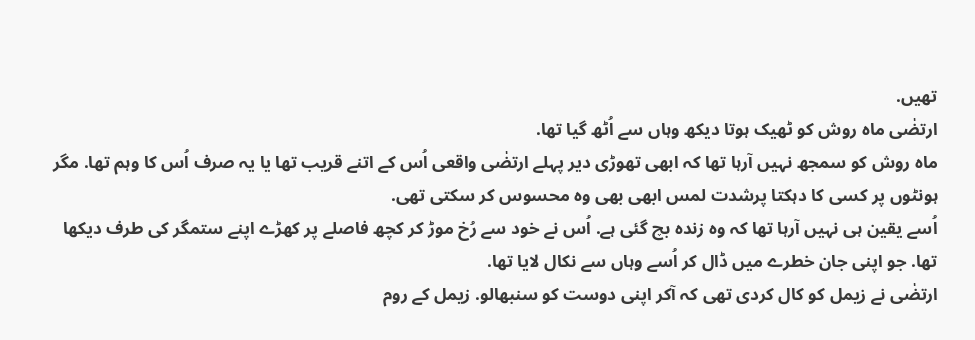تھیں.
ارتضٰی ماہ روش کو ٹھیک ہوتا دیکھ وہاں سے اُٹھ گیا تھا.
ماہ روش کو سمجھ نہیں آرہا تھا کہ ابھی تھوڑی دیر پہلے ارتضٰی واقعی اُس کے اتنے قریب تھا یا یہ صرف اُس کا وہم تھا. مگر ہونٹوں پر کسی کا دہکتا پرشدت لمس ابھی بھی وہ محسوس کر سکتی تھی.
اُسے یقین ہی نہیں آرہا تھا کہ وہ زندہ بچ گئی ہے. اُس نے خود سے رُخ موڑ کر کچھ فاصلے پر کھڑے اپنے ستمگر کی طرف دیکھا تھا. جو اپنی جان خطرے میں ڈال کر اُسے وہاں سے نکال لایا تھا.
ارتضٰی نے زیمل کو کال کردی تھی کہ آکر اپنی دوست کو سنبھالو. زیمل کے روم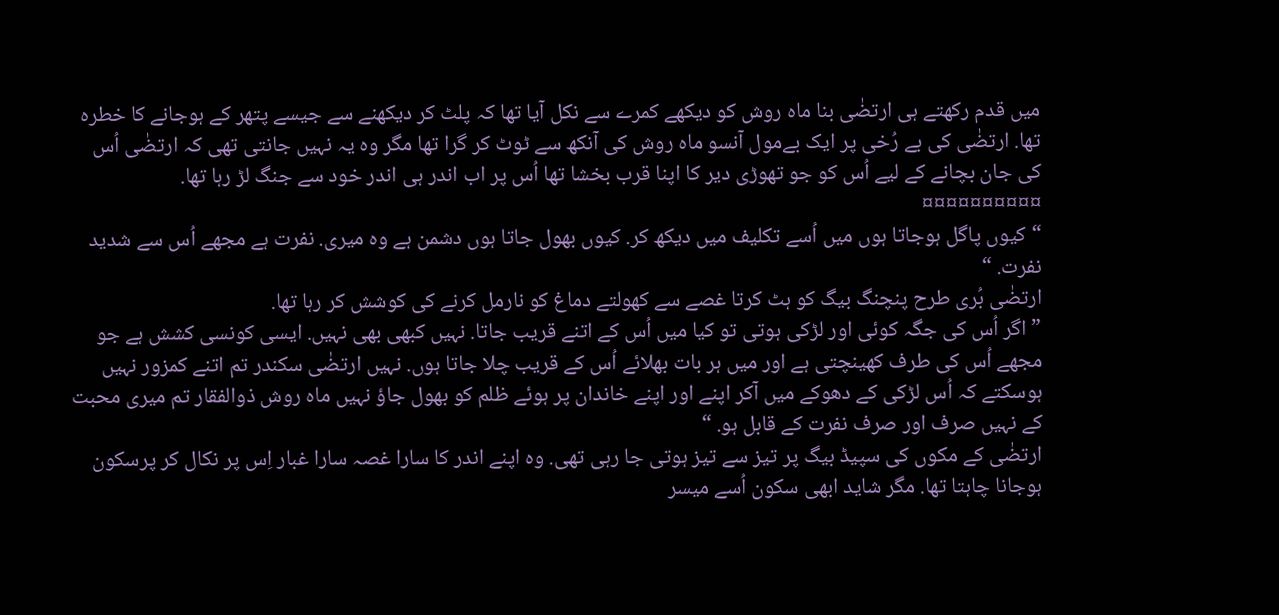میں قدم رکھتے ہی ارتضٰی بنا ماہ روش کو دیکھے کمرے سے نکل آیا تھا کہ پلٹ کر دیکھنے سے جیسے پتھر کے ہوجانے کا خطرہ تھا. ارتضٰی کی بے رُخی پر ایک بےمول آنسو ماہ روش کی آنکھ سے ٹوٹ کر گرا تھا مگر وہ یہ نہیں جانتی تھی کہ ارتضٰی اُس کی جان بچانے کے لیے اُس کو جو تھوڑی دیر کا اپنا قرب بخشا تھا اُس پر اب اندر ہی اندر خود سے جنگ لڑ رہا تھا.
¤¤¤¤¤¤¤¤¤¤
“کیوں پاگل ہوجاتا ہوں میں اُسے تکلیف میں دیکھ کر. کیوں بھول جاتا ہوں دشمن ہے وہ میری. نفرت ہے مجھے اُس سے شدید نفرت. “
ارتضٰی بُری طرح پنچنگ بیگ کو ہٹ کرتا غصے سے کھولتے دماغ کو نارمل کرنے کی کوشش کر رہا تھا.
” اگر اُس کی جگہ کوئی اور لڑکی ہوتی تو کیا میں اُس کے اتنے قریب جاتا. نہیں کبھی بھی نہیں. ایسی کونسی کشش ہے جو مجھے اُس کی طرف کھینچتی ہے اور میں ہر بات بھلائے اُس کے قریب چلا جاتا ہوں. نہیں ارتضٰی سکندر تم اتنے کمزور نہیں ہوسکتے کہ اُس لڑکی کے دھوکے میں آکر اپنے اور اپنے خاندان پر ہوئے ظلم کو بھول جاؤ نہیں ماہ روش ذوالفقار تم میری محبت کے نہیں صرف اور صرف نفرت کے قابل ہو. “
ارتضٰی کے مکوں کی سپیڈ بیگ پر تیز سے تیز ہوتی جا رہی تھی. وہ اپنے اندر کا سارا غصہ سارا غبار اِس پر نکال کر پرسکون ہوجانا چاہتا تھا. مگر شاید ابھی سکون اُسے میسر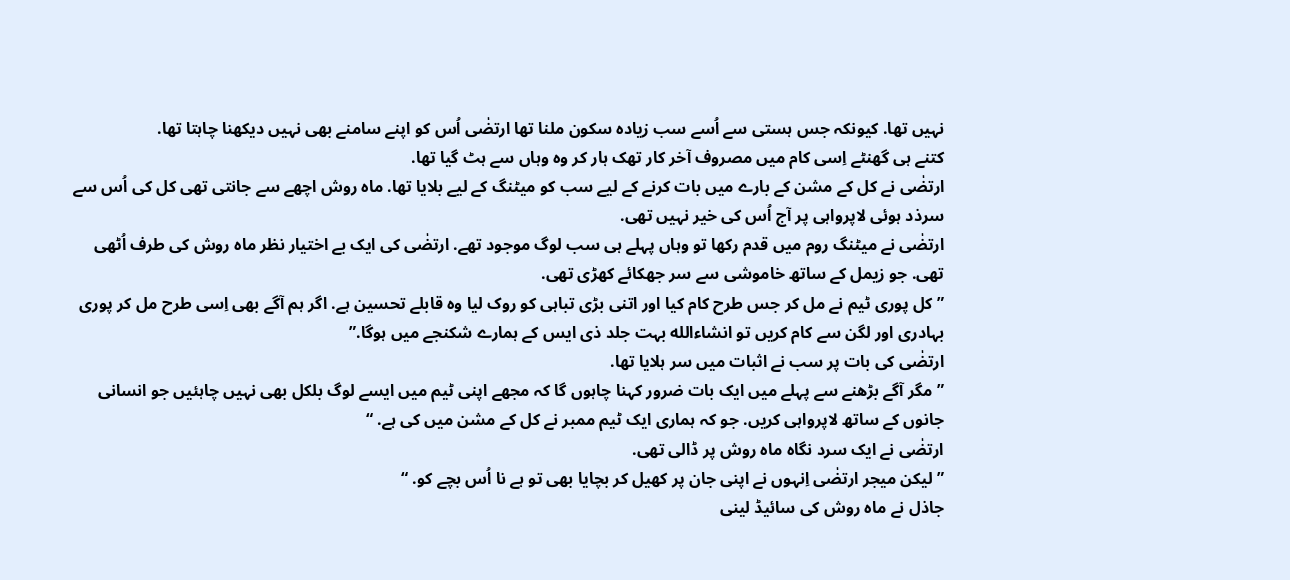نہیں تھا. کیونکہ جس ہستی سے اُسے سب زیادہ سکون ملنا تھا ارتضٰی اُس کو اپنے سامنے بھی نہیں دیکھنا چاہتا تھا.
کتنے ہی گھنٹے اِسی کام میں مصروف آخر کار تھک ہار کر وہ وہاں سے ہٹ گیا تھا.
ارتضٰی نے کل کے مشن کے بارے میں بات کرنے کے لیے سب کو میٹنگ کے لیے بلایا تھا. ماہ روش اچھے سے جانتی تھی کل کی اُس سے سرذد ہوئی لاپرواہی پر آج اُس کی خیر نہیں تھی.
ارتضٰی نے میٹنگ روم میں قدم رکھا تو وہاں پہلے ہی سب لوگ موجود تھے. ارتضٰی کی ایک بے اختیار نظر ماہ روش کی طرف اُٹھی تھی. جو زیمل کے ساتھ خاموشی سے سر جھکائے کھڑی تھی.
” کل پوری ٹیم نے مل کر جس طرح کام کیا اور اتنی بڑی تباہی کو روک لیا وہ قابلے تحسین ہے. اگر ہم آگے بھی اِسی طرح مل کر پوری بہادری اور لگن سے کام کریں تو انشاءالله بہت جلد ذی ایس کے ہمارے شکنجے میں ہوگا.”
ارتضٰی کی بات پر سب نے اثبات میں سر ہلایا تھا.
” مگر آگے بڑھنے سے پہلے میں ایک بات ضرور کہنا چاہوں گا کہ مجھے اپنی ٹیم میں ایسے لوگ بلکل بھی نہیں چاہئیں جو انسانی جانوں کے ساتھ لاپرواہی کریں. جو کہ ہماری ایک ٹیم ممبر نے کل کے مشن میں کی ہے. “
ارتضٰی نے ایک سرد نگاہ ماہ روش پر ڈالی تھی.
” لیکن میجر ارتضٰی اِنہوں نے اپنی جان پر کھیل کر بچایا بھی تو ہے نا اُس بچے کو. “
جاذل نے ماہ روش کی سائیڈ لینی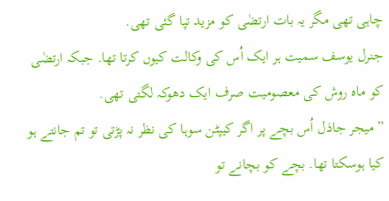چاہی تھی مگر یہ بات ارتضٰی کو مزید تپا گئی تھی.
جنرل یوسف سمیت ہر ایک اُس کی وکالت کیوں کرتا تھا. جبکہ ارتضٰی کو ماہ روش کی معصومیت صرف ایک دھوکہ لگتی تھی.
” میجر جاذل اُس بچے پر اگر کیپٹن سوہا کی نظر نہ پڑتی تو تم جانتے ہو کیا ہوسکتا تھا. بچے کو بچانے تو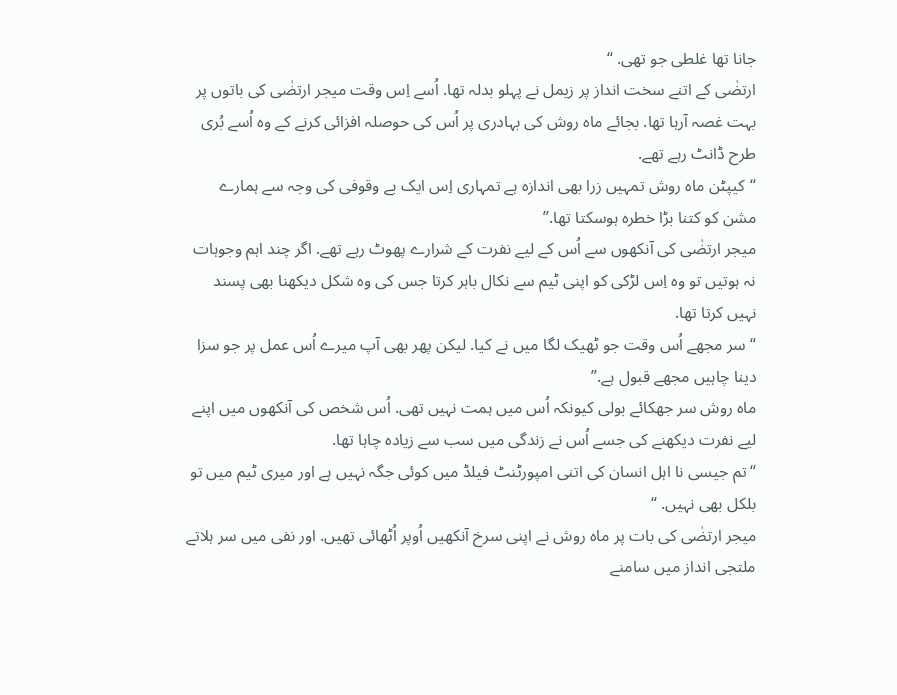جانا تھا غلطی جو تھی. “
ارتضٰی کے اتنے سخت انداز پر زیمل نے پہلو بدلہ تھا. اُسے اِس وقت میجر ارتضٰی کی باتوں پر بہت غصہ آرہا تھا. بجائے ماہ روش کی بہادری پر اُس کی حوصلہ افزائی کرنے کے وہ اُسے بُری طرح ڈانٹ رہے تھے.
“کیپٹن ماہ روش تمہیں زرا بھی اندازہ ہے تمہاری اِس ایک بے وقوفی کی وجہ سے ہمارے مشن کو کتنا بڑا خطرہ ہوسکتا تھا.”
میجر ارتضٰی کی آنکھوں سے اُس کے لیے نفرت کے شرارے پھوٹ رہے تھے. اگر چند اہم وجوہات نہ ہوتیں تو وہ اِس لڑکی کو اپنی ٹیم سے نکال باہر کرتا جس کی وہ شکل دیکھنا بھی پسند نہیں کرتا تھا.
“سر مجھے اُس وقت جو ٹھیک لگا میں نے کیا. لیکن پھر بھی آپ میرے اُس عمل پر جو سزا دینا چاہیں مجھے قبول ہے.”
ماہ روش سر جھکائے بولی کیونکہ اُس میں ہمت نہیں تھی. اُس شخص کی آنکھوں میں اپنے لیے نفرت دیکھنے کی جسے اُس نے زندگی میں سب سے زیادہ چاہا تھا.
“تم جیسی نا اہل انسان کی اتنی امپورٹنٹ فیلڈ میں کوئی جگہ نہیں ہے اور میری ٹیم میں تو بلکل بھی نہیں. “
میجر ارتضٰی کی بات پر ماہ روش نے اپنی سرخ آنکھیں اُوپر اُٹھائی تھیں. اور نفی میں سر ہلاتے ملتجی انداز میں سامنے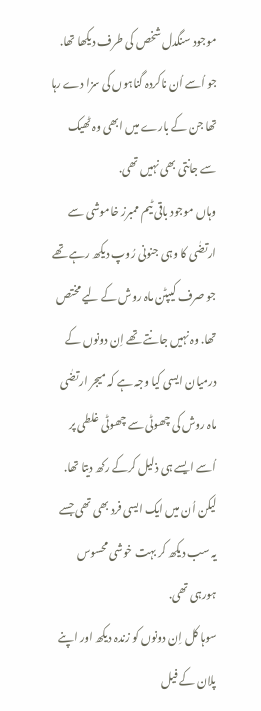موجود سنگدل شخص کی طرف دیکھا تھا. جو اُسے اُن ناکردہ گناہوں کی سزا دے رہا تھا جن کے بارے میں ابھی وہ ٹھیک سے جانتی بھی نہیں تھی.
وہاں موجود باقی ٹیم ممبرز خاموشی سے ارتضٰی کا وہی جنونی رُوپ دیکھ رہے تھے جو صرف کیپٹن ماہ روش کے لیے مختص تھا. وہ نہیں جانتے تھے اِن دونوں کے درمیان ایسی کیا وجہ ہے کہ میجر ارتضٰی ماہ روش کی چھوٹی سے چھوٹی غلطی پر اُسے ایسے ہی ذلیل کرکے رکھ دیتا تھا. لیکن اُن میں ایک ایسی فرد بھی تھی جسے یہ سب دیکھ کر بہت خوشی محسوس ہورہی تھی.
سوہا کل اِن دونوں کو زندہ دیکھ اور اپنے پلان کے فیل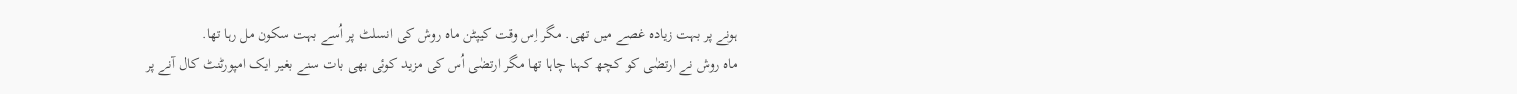ہونے پر بہت زیادہ غصے میں تھی. مگر اِس وقت کیپٹن ماہ روش کی انسلٹ پر اُسے بہت سکون مل رہا تھا.
ماہ روش نے ارتضٰی کو کچھ کہنا چاہا تھا مگر ارتضٰی اُس کی مزید کوئی بھی بات سنے بغیر ایک امپورٹنٹ کال آنے پر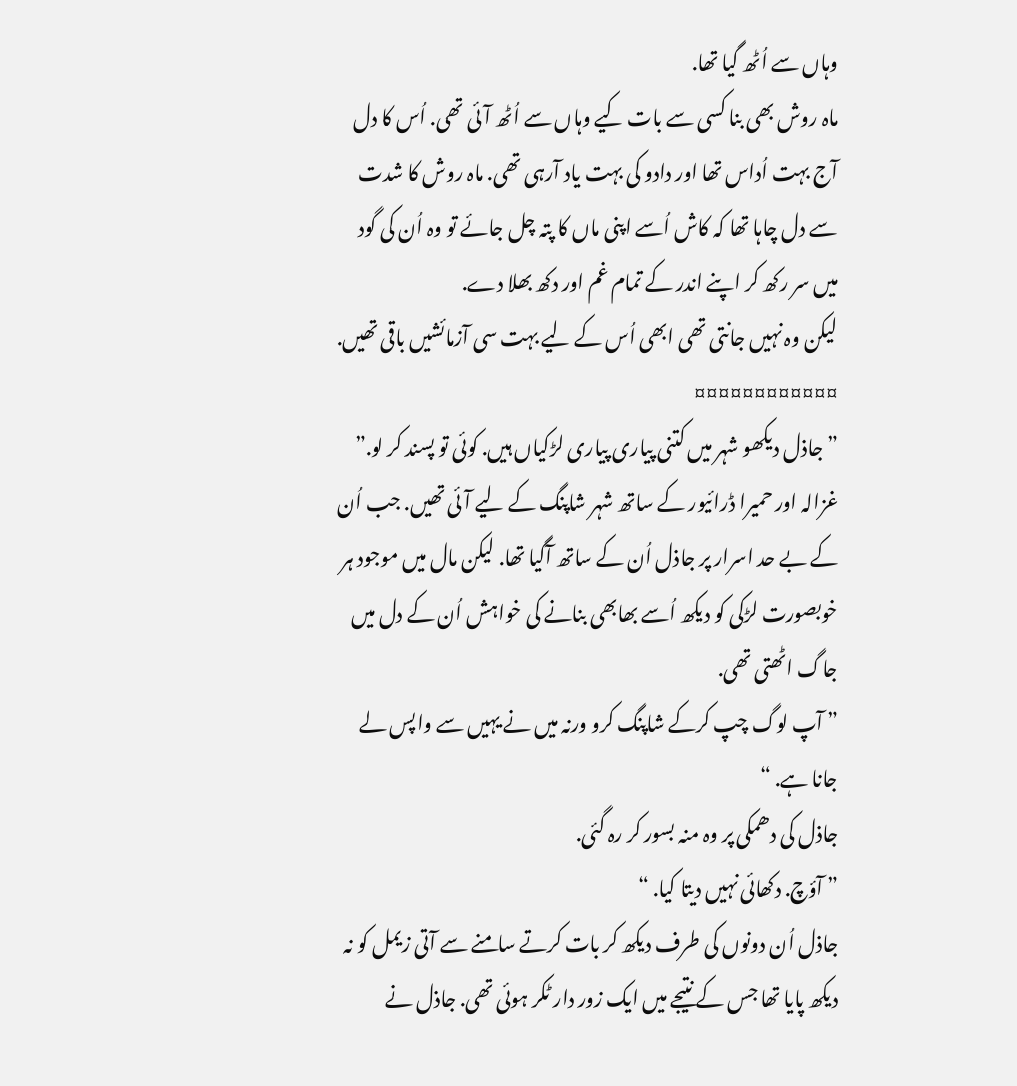وہاں سے اُٹھ گیا تھا.
ماہ روش بھی بنا کسی سے بات کیے وہاں سے اُٹھ آئی تھی. اُس کا دل آج بہت اُداس تھا اور دادو کی بہت یاد آرہی تھی. ماہ روش کا شدت سے دل چاہا تھا کہ کاش اُسے اپنی ماں کا پتہ چل جائے تو وہ اُن کی گود میں سر رکھ کر اپنے اندر کے تمام غم اور دکھ بھلا دے.
لیکن وہ نہیں جانتی تھی ابھی اُس کے لیے بہت سی آزمائشیں باقی تھیں.
¤¤¤¤¤¤¤¤¤¤¤¤
” جاذل دیکھو شہر میں کتنی پیاری پیاری لڑکیاں ہیں. کوئی تو پسند کر لو.”
غزالہ اور حمیرا ڈرائیور کے ساتھ شہر شاپنگ کے لیے آئی تھیں. جب اُن کے بے حد اسرار پر جاذل اُن کے ساتھ آگیا تھا. لیکن مال میں موجود ہر خوبصورت لڑکی کو دیکھ اُسے بھابھی بنانے کی خواہش اُن کے دل میں جاگ اٹھتی تھی.
” آپ لوگ چپ کرکے شاپنگ کرو ورنہ میں نے یہیں سے واپس لے جانا ہے. “
جاذل کی دھمکی پر وہ منہ بسور کر رہ گئی.
” آؤچ. دکھائی نہیں دیتا کیا. “
جاذل اُن دونوں کی طرف دیکھ کر بات کرتے سامنے سے آتی زیمل کو نہ دیکھ پایا تھا جس کے نتیجے میں ایک زور دار ٹکر ہوئی تھی. جاذل نے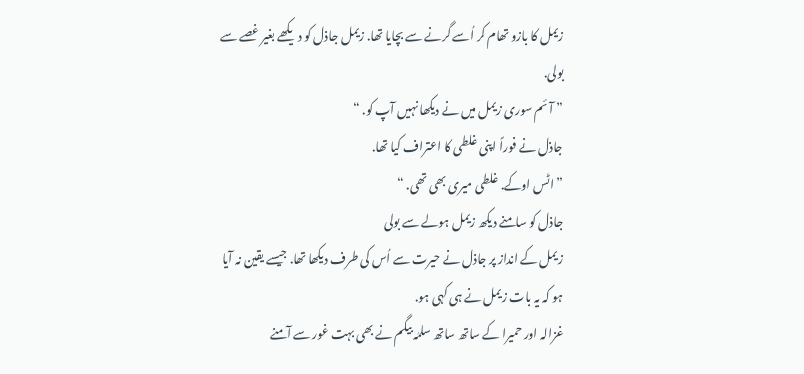زیمل کا بازو تھام کر اُسے گرنے سے بچایا تھا. زیمل جاذل کو دیکھے بغیر غصے سے بولی.
” آئم سوری زیمل میں نے دیکھا نہیں آپ کو. “
جاذل نے فوراً اپنی غلطی کا اعتراف کیا تھا.
” اٹس اوکے. غلطی میری بھی تھی. “
جاذل کو سامنے دیکھ زیمل ہولے سے بولی
زیمل کے انداز پر جاذل نے حیرت سے اُس کی طرف دیکھا تھا. جیسے یقین نہ آیا ہو کہ یہ بات زیمل نے ہی کہی ہو.
غزالہ اور حمیرا کے ساتھ ساتھ سلمٰہ بیگم نے بھی بہت غور سے آمنے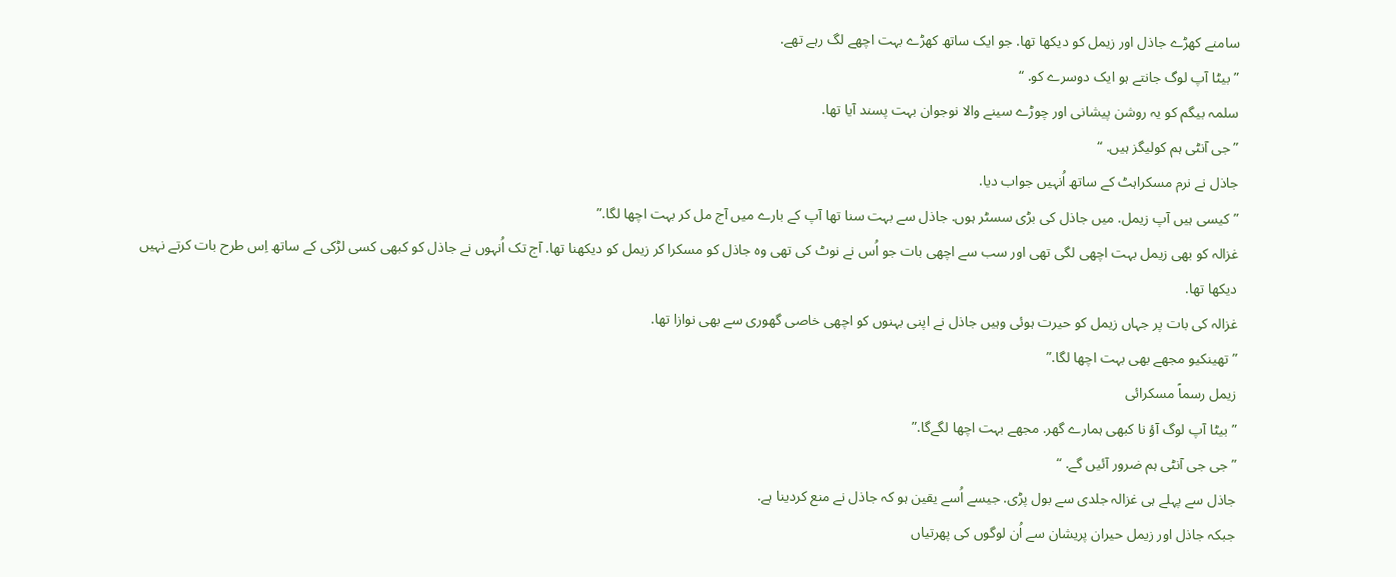سامنے کھڑے جاذل اور زیمل کو دیکھا تھا. جو ایک ساتھ کھڑے بہت اچھے لگ رہے تھے.
” بیٹا آپ لوگ جانتے ہو ایک دوسرے کو. “
سلمہ بیگم کو یہ روشن پیشانی اور چوڑے سینے والا نوجوان بہت پسند آیا تھا.
” جی آنٹی ہم کولیگز ہیں. “
جاذل نے نرم مسکراہٹ کے ساتھ اُنہیں جواب دیا.
” کیسی ہیں آپ زیمل. میں جاذل کی بڑی سسٹر ہوں. جاذل سے بہت سنا تھا آپ کے بارے میں آج مل کر بہت اچھا لگا.”
غزالہ کو بھی زیمل بہت اچھی لگی تھی اور سب سے اچھی بات جو اُس نے نوٹ کی تھی وہ جاذل کو مسکرا کر زیمل کو دیکھنا تھا. آج تک اُنہوں نے جاذل کو کبھی کسی لڑکی کے ساتھ اِس طرح بات کرتے نہیں دیکھا تھا.
غزالہ کی بات پر جہاں زیمل کو حیرت ہوئی وہیں جاذل نے اپنی بہنوں کو اچھی خاصی گھوری سے بھی نوازا تھا.
” تھینکیو مجھے بھی بہت اچھا لگا.”
زیمل رسماً مسکرائی
” بیٹا آپ لوگ آؤ نا کبھی ہمارے گھر. مجھے بہت اچھا لگےگا.”
” جی جی آنٹی ہم ضرور آئیں گے. “
جاذل سے پہلے ہی غزالہ جلدی سے بول پڑی. جیسے اُسے یقین ہو کہ جاذل نے منع کردینا ہے.
جبکہ جاذل اور زیمل حیران پریشان سے اُن لوگوں کی پھرتیاں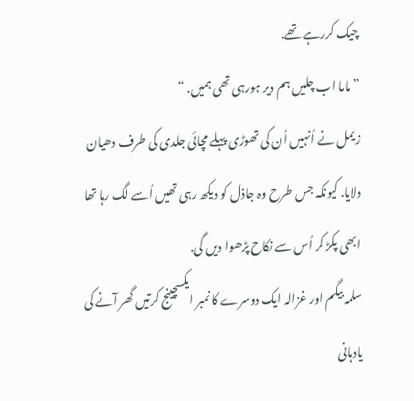چیک کررہے تھے.
” ماما اب چلیں ہم دیر ہورہی تھی ہمیں. “
زیمل نے اُنہیں اُن کی تھوڑی پہلے مچائی جلدی کی طرف دھیان دلایا. کیونکہ جس طرح وہ جاذل کو دیکھ رہی تھیں اُسے لگ رہا تھا ابھی پکڑ کر اُس سے نکاح پڑھوا دیں گی.
سلمہ بیگم اور غزالہ ایک دوسرے کا نمبر ایکسچینج کرتیں گھر آنے کی یادہانی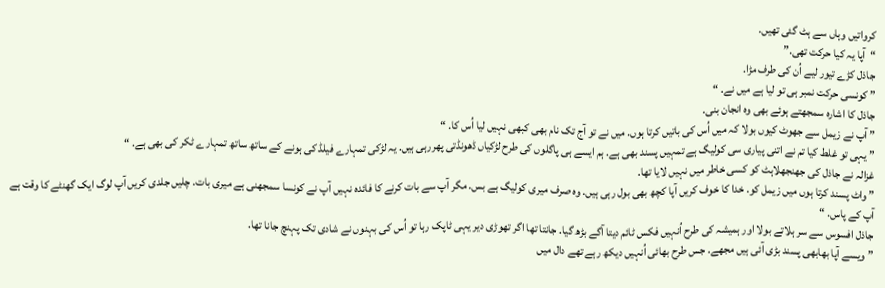کرواتیں وہاں سے ہٹ گئی تھیں.
“آپا یہ کیا حرکت تھی.”
جاذل کڑے تیور لیے اُن کی طرف مڑا.
” کونسی حرکت نمبر ہی تو لیا ہے میں نے. “
جاذل کا اشارہ سمجھتے ہوئے بھی وہ انجان بنی.
” آپ نے زیمل سے جھوٹ کیوں بولا کہ میں اُس کی باتیں کرتا ہوں. میں نے تو آج تک نام بھی کبھی نہیں لیا اُس کا. “
” یہی تو غلط کیا تم نے اتنی پیاری سی کولیگ ہے تمہیں پسند بھی ہے. ہم ایسے ہی پاگلوں کی طرح لڑکیاں ڈھونڈتی پھررہی ہیں. یہ لڑکی تمہارے فیلڈ کی ہونے کے ساتھ ساتھ تمہارے ٹکر کی بھی ہے. “
غزالہ نے جاذل کی جھنجھلاہٹ کو کسی خاطر میں نہیں لایا تھا.
” واٹ پسند کرتا ہوں میں زیمل کو. خدا کا خوف کریں آپا کچھ بھی بول رہی ہیں. وہ صرف میری کولیگ ہے بس. مگر آپ سے بات کرنے کا فائدہ نہیں آپ نے کونسا سمجھنی ہے میری بات. چلیں جلدی کریں آپ لوگ ایک گھنٹے کا وقت ہے آپ کے پاس. “
جاذل افسوس سے سر ہلاتے بولا اور ہمیشہ کی طرح اُنہیں فکس ٹائم دیتا آگے بڑھ گیا. جانتا تھا اگر تھوڑی دیر یہی ٹاپک رہا تو اُس کی بہنوں نے شادی تک پہنچ جانا تھا.
” ویسے آپا بھابھی پسند بڑی آئی ہیں مجھے. جس طرح بھائی اُنہیں دیکھ رہے تھے دال میں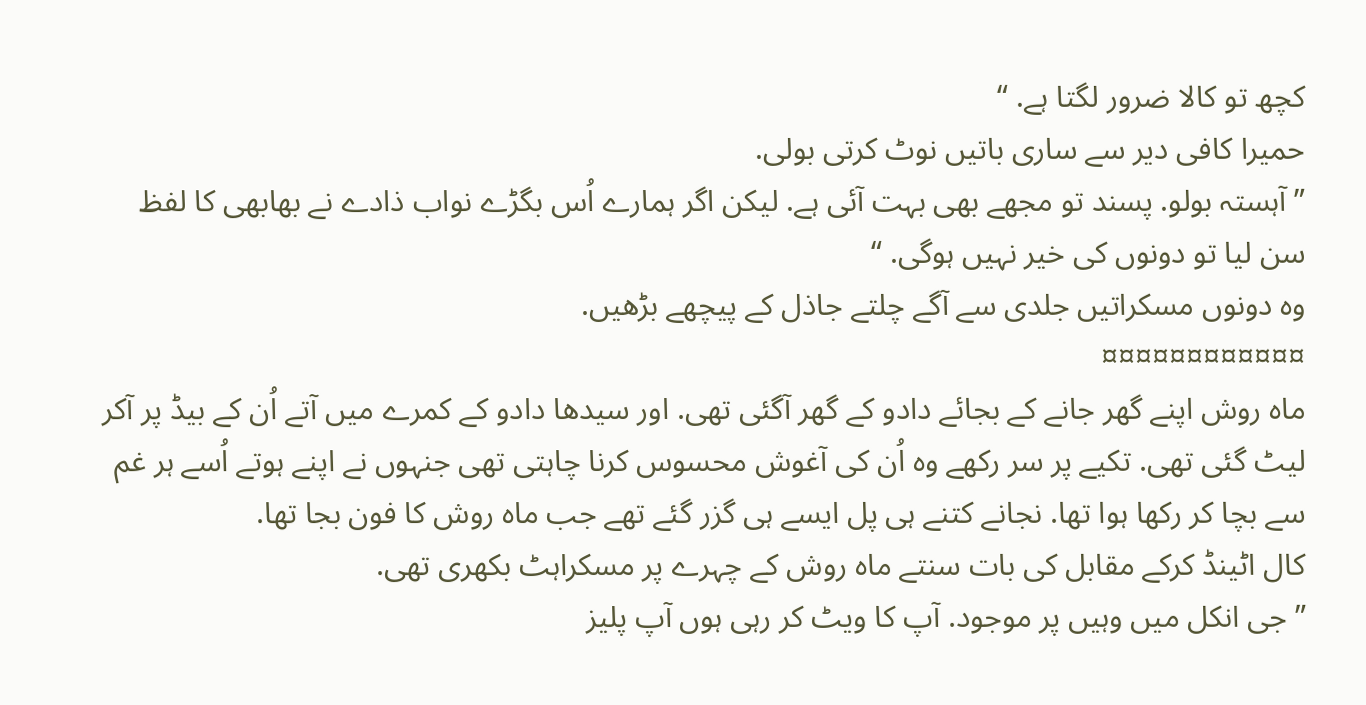کچھ تو کالا ضرور لگتا ہے. “
حمیرا کافی دیر سے ساری باتیں نوٹ کرتی بولی.
” آہستہ بولو. پسند تو مجھے بھی بہت آئی ہے. لیکن اگر ہمارے اُس بگڑے نواب ذادے نے بھابھی کا لفظ سن لیا تو دونوں کی خیر نہیں ہوگی. “
وہ دونوں مسکراتیں جلدی سے آگے چلتے جاذل کے پیچھے بڑھیں.
¤¤¤¤¤¤¤¤¤¤¤¤
ماہ روش اپنے گھر جانے کے بجائے دادو کے گھر آگئی تھی. اور سیدھا دادو کے کمرے میں آتے اُن کے بیڈ پر آکر لیٹ گئی تھی. تکیے پر سر رکھے وہ اُن کی آغوش محسوس کرنا چاہتی تھی جنہوں نے اپنے ہوتے اُسے ہر غم سے بچا کر رکھا ہوا تھا. نجانے کتنے ہی پل ایسے ہی گزر گئے تھے جب ماہ روش کا فون بجا تھا.
کال اٹینڈ کرکے مقابل کی بات سنتے ماہ روش کے چہرے پر مسکراہٹ بکھری تھی.
” جی انکل میں وہیں پر موجود. آپ کا ویٹ کر رہی ہوں آپ پلیز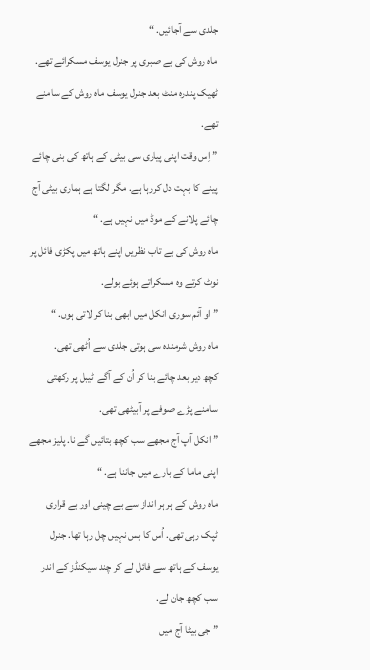جلدی سے آجائیں. “
ماہ روش کی بے صبری پر جنرل یوسف مسکرائے تھے.
ٹھیک پندرہ منٹ بعد جنرل یوسف ماہ روش کے سامنے تھے.
” اِس وقت اپنی پیاری سی بیٹی کے ہاتھ کی بنی چائے پینے کا بہت دل کررہا ہے. مگر لگتا ہے ہماری بیٹی آج چائے پلانے کے موڈ میں نہیں ہے. “
ماہ روش کی بے تاب نظریں اپنے ہاتھ میں پکڑی فائل پر نوٹ کرتے وہ مسکراتے ہوئے بولے.
” او آئم سوری انکل میں ابھی بنا کر لاتی ہوں. “
ماہ روش شرمندہ سی ہوتی جلدی سے اُٹھی تھی.
کچھ دیر بعد چائے بنا کر اُن کے آگے ٹیبل پر رکھتی سامنے پڑے صوفے پر آبیٹھی تھی.
” انکل آپ آج مجھے سب کچھ بتائیں گے نا. پلیز مجھے اپنی ماما کے بارے میں جاننا ہے. “
ماہ روش کے ہر ہر انداز سے بے چینی اور بے قراری ٹپک رہی تھی. اُس کا بس نہیں چل رہا تھا. جنرل یوسف کے ہاتھ سے فائل لے کر چند سیکنڈز کے اندر سب کچھ جان لے.
” جی بیٹا آج میں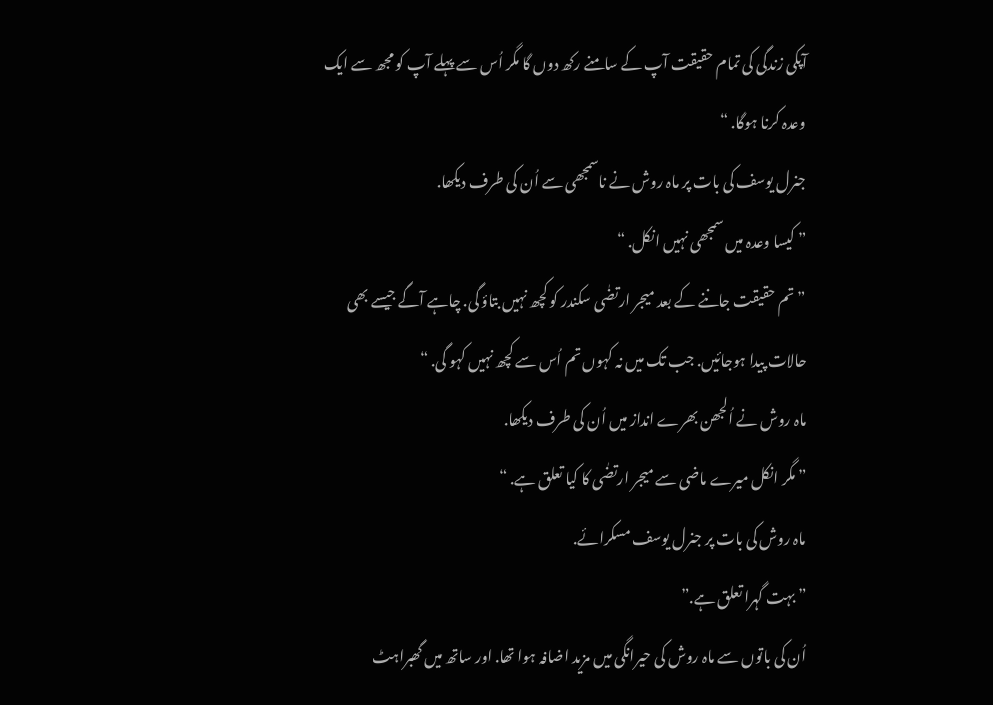آپکی زندگی کی تمام حقیقت آپ کے سامنے رکھ دوں گا مگر اُس سے پہلے آپ کو مجھ سے ایک وعدہ کرنا ہوگا. “
جنرل یوسف کی بات پر ماہ روش نے ناسمجھی سے اُن کی طرف دیکھا.
” کیسا وعدہ میں سمجھی نہیں انکل. “
” تم حقیقت جاننے کے بعد میجر ارتضٰی سکندر کو کچھ نہیں بتاؤ گی. چاہے آگے جیسے بھی حالات پیدا ہوجائیں. جب تک میں نہ کہوں تم اُس سے کچھ نہیں کہو گی. “
ماہ روش نے اُلجھن بھرے انداز میں اُن کی طرف دیکھا.
” مگر انکل میرے ماضی سے میجر ارتضٰی کا کیا تعلق ہے. “
ماہ روش کی بات پر جنرل یوسف مسکرائے.
” بہت گہرا تعلق ہے.”
اُن کی باتوں سے ماہ روش کی حیرانگی میں مزید اضافہ ہوا تھا. اور ساتھ میں گھبراہٹ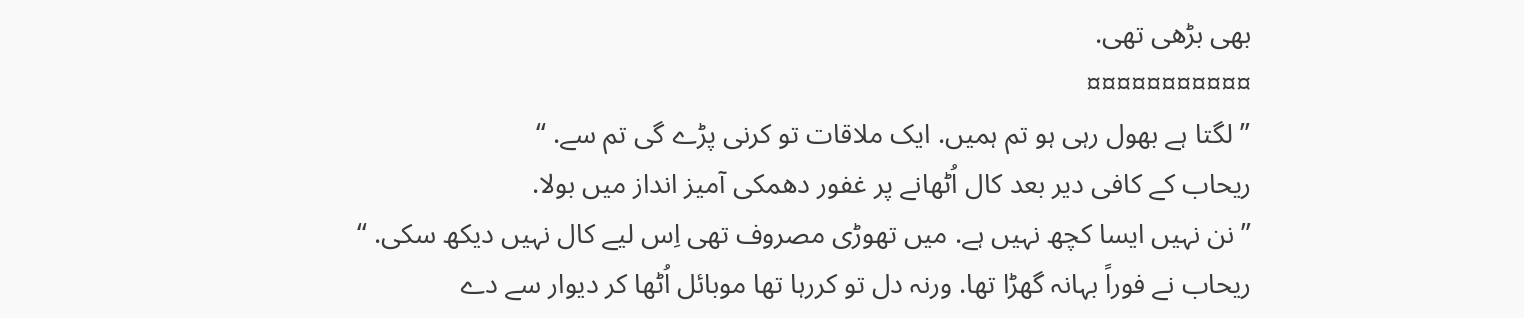بھی بڑھی تھی.
¤¤¤¤¤¤¤¤¤¤¤
” لگتا ہے بھول رہی ہو تم ہمیں. ایک ملاقات تو کرنی پڑے گی تم سے. “
ریحاب کے کافی دیر بعد کال اُٹھانے پر غفور دھمکی آمیز انداز میں بولا.
” نن نہیں ایسا کچھ نہیں ہے. میں تھوڑی مصروف تھی اِس لیے کال نہیں دیکھ سکی. “
ریحاب نے فوراً بہانہ گھڑا تھا. ورنہ دل تو کررہا تھا موبائل اُٹھا کر دیوار سے دے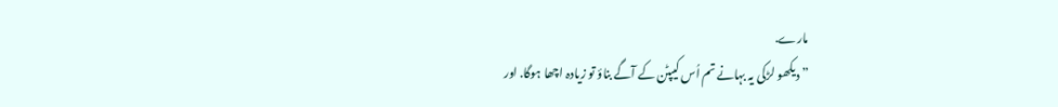مارے.
” دیکھو لڑکی یہ بہانے تم اُس کیپٹن کے آگے بناؤ تو زیادہ اچھا ہوگا. اور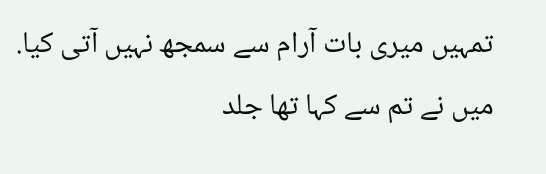تمہیں میری بات آرام سے سمجھ نہیں آتی کیا. میں نے تم سے کہا تھا جلد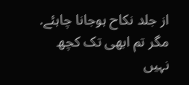از جلد نکاح ہوجانا چاہئے. مگر تم ابھی تک کچھ نہیں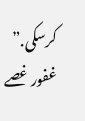کرسکی.”
غفور غصے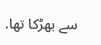سے بھڑکا تھا.